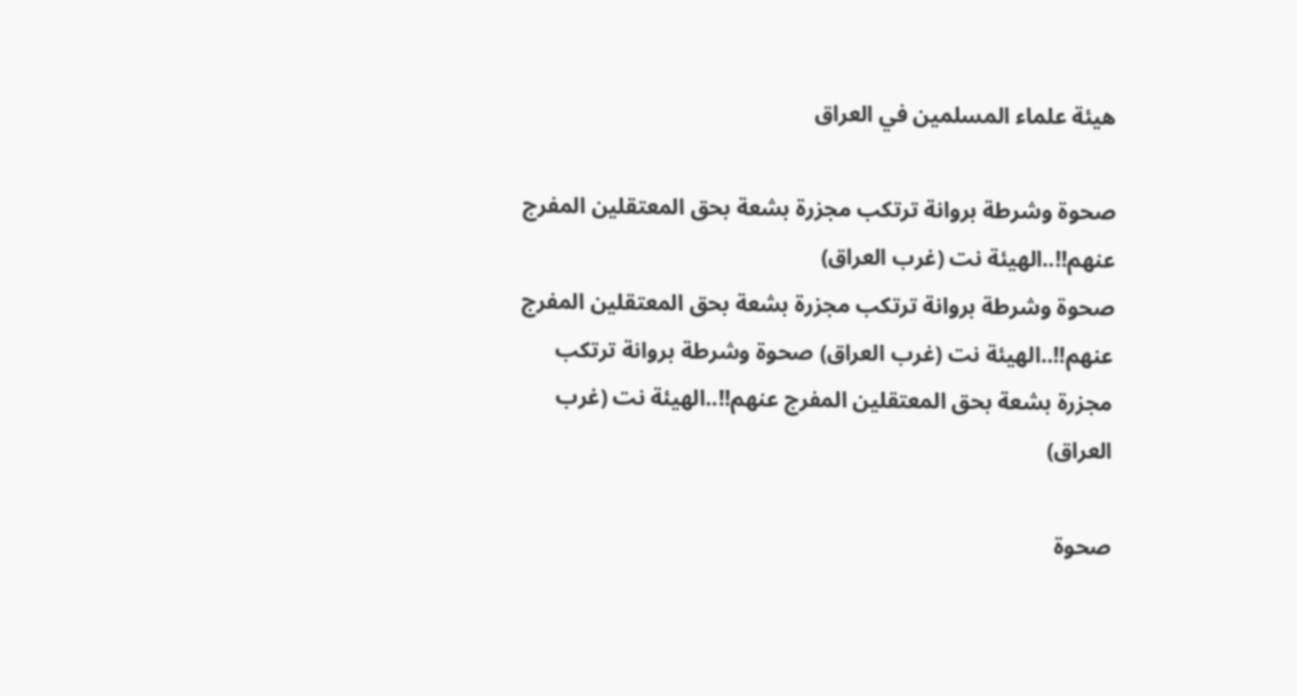هيئة علماء المسلمين في العراق

صحوة وشرطة بروانة ترتكب مجزرة بشعة بحق المعتقلين المفرج عنهم!!..الهيئة نت (غرب العراق)
صحوة وشرطة بروانة ترتكب مجزرة بشعة بحق المعتقلين المفرج عنهم!!..الهيئة نت (غرب العراق) صحوة وشرطة بروانة ترتكب مجزرة بشعة بحق المعتقلين المفرج عنهم!!..الهيئة نت (غرب العراق)

صحوة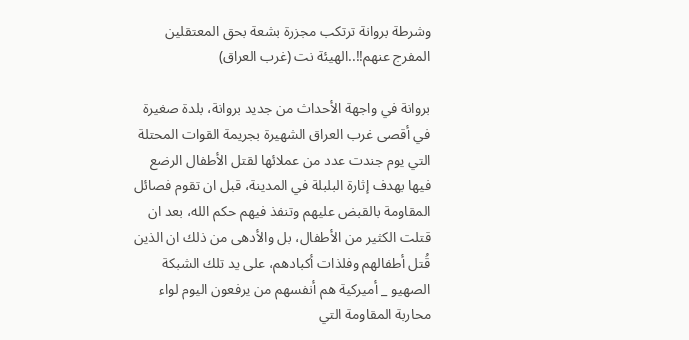وشرطة بروانة ترتكب مجزرة بشعة بحق المعتقلين المفرج عنهم!!..الهيئة نت (غرب العراق)

بروانة في واجهة الأحداث من جديد بروانة، بلدة صغيرة في أقصى غرب العراق الشهيرة بجريمة القوات المحتلة التي يوم جندت عدد من عملائها لقتل الأطفال الرضع فيها بهدف إثارة البلبلة في المدينة، قبل ان تقوم فصائل المقاومة بالقبض عليهم وتنفذ فيهم حكم الله، بعد ان قتلت الكثير من الأطفال، بل والأدهى من ذلك ان الذين قُتل أطفالهم وفلذات أكبادهم، على يد تلك الشبكة الصهيو _ أميركية هم أنفسهم من يرفعون اليوم لواء محاربة المقاومة التي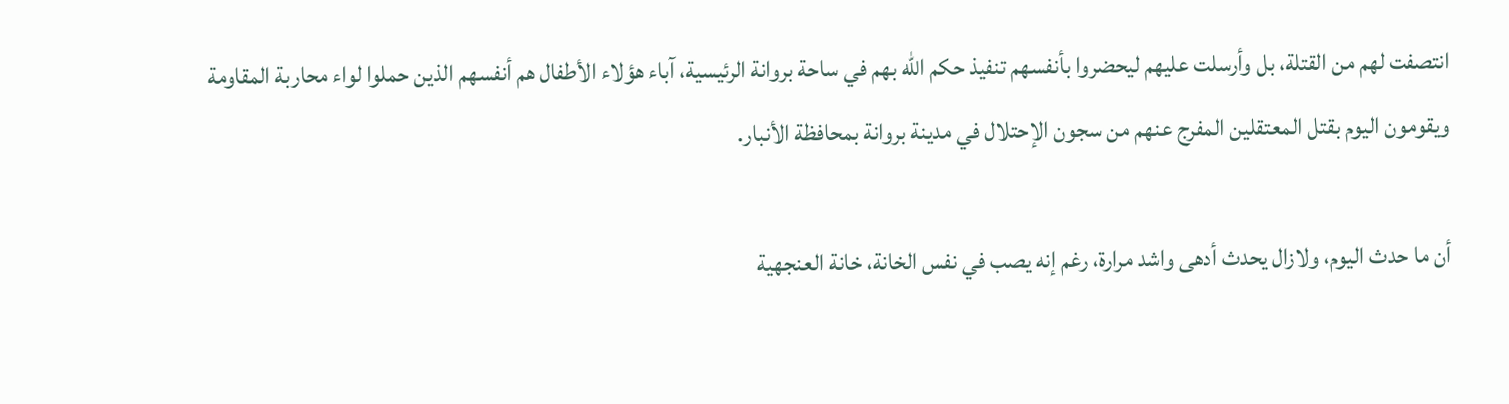انتصفت لهم من القتلة، بل وأرسلت عليهم ليحضروا بأنفسهم تنفيذ حكم الله بهم في ساحة بروانة الرئيسية، آباء هؤلاء الأطفال هم أنفسهم الذين حملوا لواء محاربة المقاومة ويقومون اليوم بقتل المعتقلين المفرج عنهم من سجون الإحتلال في مدينة بروانة بمحافظة الأنبار.

أن ما حدث اليوم، ولازال يحدث أدهى واشد مرارة، رغم إنه يصب في نفس الخانة، خانة العنجهية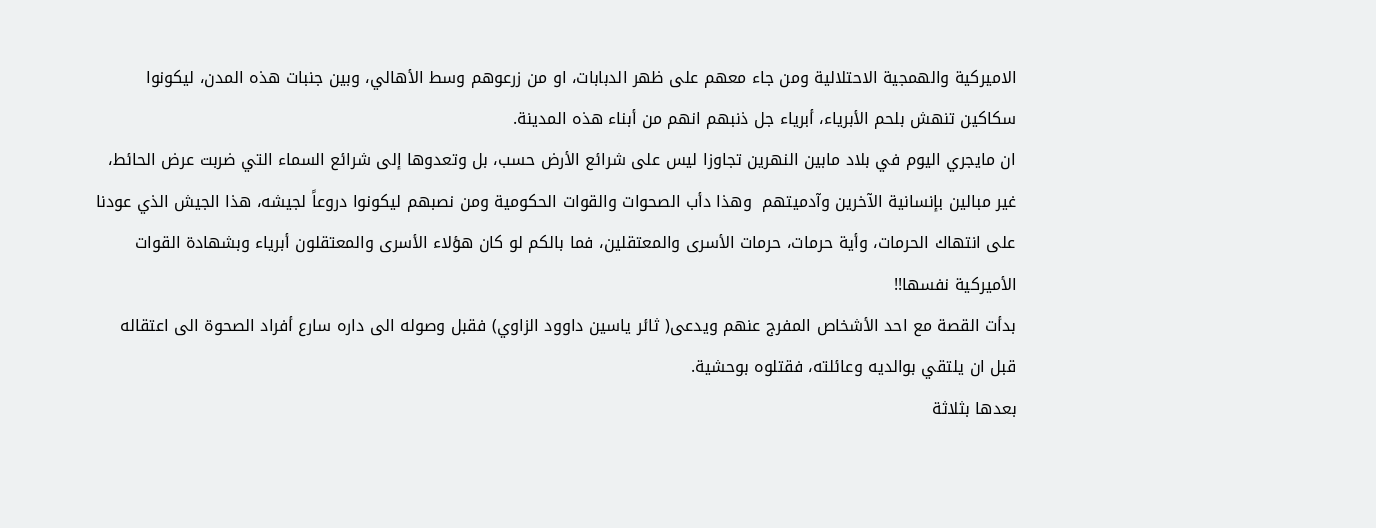الاميركية والهمجية الاحتلالية ومن جاء معهم على ظهر الدبابات، او من زرعوهم وسط الأهالي، وبين جنبات هذه المدن، ليكونوا سكاكين تنهش بلحم الأبرياء، أبرياء جل ذنبهم انهم من أبناء هذه المدينة.
ان مايجري اليوم في بلاد مابين النهرين تجاوزا ليس على شرائع الأرض حسب، بل وتعدوها إلى شرائع السماء التي ضربت عرض الحائط، غير مبالين بإنسانية الآخرين وآدميتهم  وهذا دأب الصحوات والقوات الحكومية ومن نصبهم ليكونوا دروعاً لجيشه، هذا الجيش الذي عودنا على انتهاك الحرمات، وأية حرمات، حرمات الأسرى والمعتقلين، فما بالكم لو كان هؤلاء الأسرى والمعتقلون أبرياء وبشهادة القوات الأميركية نفسها!!
بدأت القصة مع احد الأشخاص المفرج عنهم ويدعى( ثائر ياسين داوود الزاوي) فقبل وصوله الى داره سارع أفراد الصحوة الى اعتقاله قبل ان يلتقي بوالديه وعائلته، فقتلوه بوحشية.
بعدها بثلاثة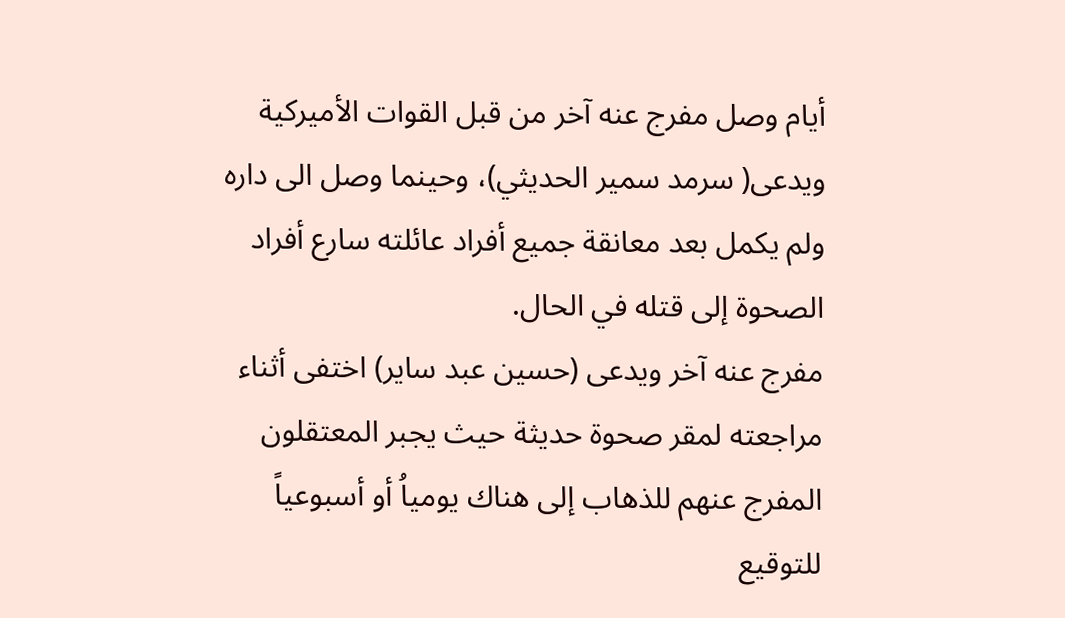أيام وصل مفرج عنه آخر من قبل القوات الأميركية ويدعى( سرمد سمير الحديثي)، وحينما وصل الى داره ولم يكمل بعد معانقة جميع أفراد عائلته سارع أفراد الصحوة إلى قتله في الحال.
مفرج عنه آخر ويدعى (حسين عبد ساير) اختفى أثناء مراجعته لمقر صحوة حديثة حيث يجبر المعتقلون المفرج عنهم للذهاب إلى هناك يومياُ أو أسبوعياً للتوقيع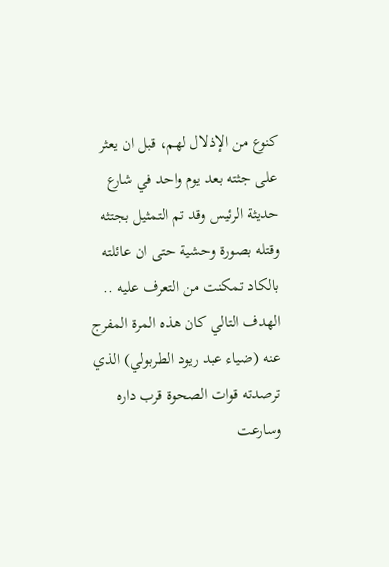كنوع من الإذلال لهم، قبل ان يعثر على جثته بعد يوم واحد في شارع حديثة الرئيس وقد تم التمثيل بجتثه وقتله بصورة وحشية حتى ان عائلته بالكاد تمكنت من التعرف عليه ..
الهدف التالي كان هذه المرة المفرج عنه (ضياء عبد ريود الطربولي) الذي ترصدته قوات الصحوة قرب داره وسارعت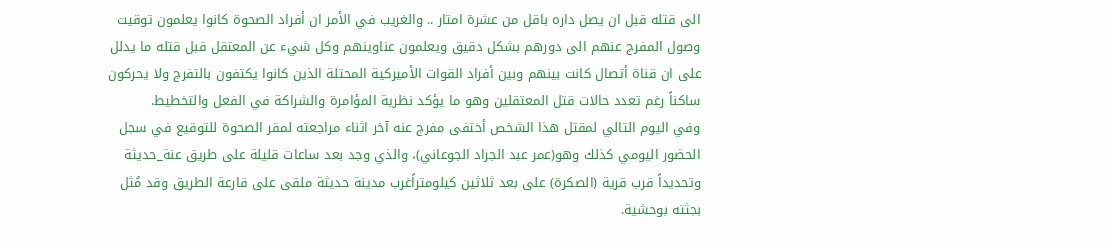الى قتله قبل ان يصل داره باقل من عشرة امتار .. والغريب في الأمر ان أفراد الصحوة كانوا يعلمون توقيت وصول المفرج عنهم الى دورهم بشكل دقيق ويعلمون عناوينهم وكل شيء عن المعتقل قبل قتله ما يدلل على ان قناة أتصال كانت بينهم وبين أفراد القوات الأميركية المحتلة الذين كانوا يكتفون بالتفرج ولا يحركون ساكناً رغم تعدد حالات قتل المعتقلين وهو ما يؤكد نظرية المؤامرة والشراكة في الفعل والتخطيط.
وفي اليوم التالي لمقتل هذا الشخص أختفى مفرج عنه آخر اثناء مراجعته لمقر الصحوة للتوقيع في سجل الحضور اليومي كذلك وهو(عمر عبد الجراد الجوعاني)، والذي وجد بعد ساعات قليلة على طريق عنة_حديثة وتحديداً قرب قرية (الصكرة) على بعد ثلاثين كيلومتراًغرب مدينة حديثة ملقى على قارعة الطريق وقد مُثل بجثته بوحشية.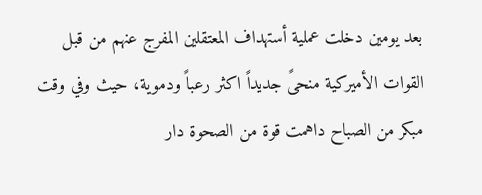بعد يومين دخلت عملية أستهداف المعتقلين المفرج عنهم من قبل القوات الأميركية منحىً جديداً اكثر رعباً ودموية، حيث وفي وقت مبكر من الصباح داهمت قوة من الصحوة دار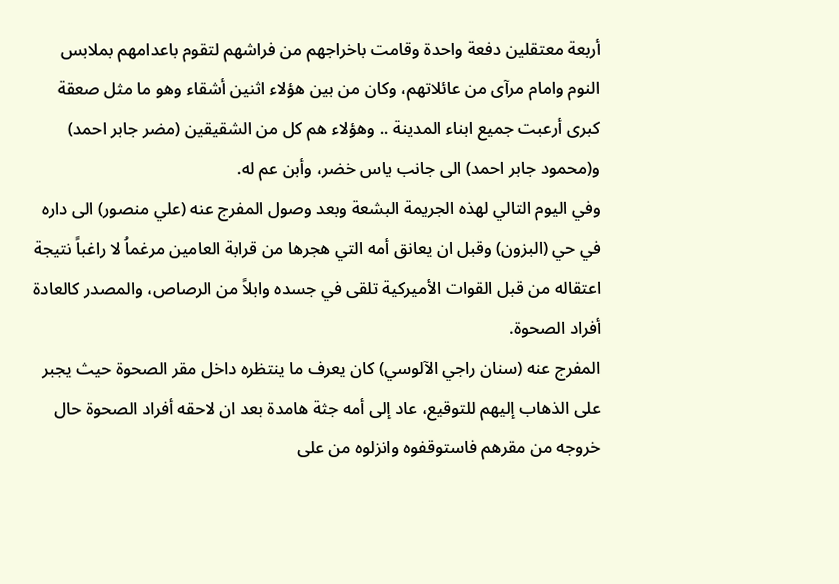أربعة معتقلين دفعة واحدة وقامت باخراجهم من فراشهم لتقوم باعدامهم بملابس النوم وامام مرآى من عائلاتهم، وكان من بين هؤلاء اثنين أشقاء وهو ما مثل صعقة كبرى أرعبت جميع ابناء المدينة .. وهؤلاء هم كل من الشقيقين (مضر جابر احمد) و(محمود جابر احمد) الى جانب ياس خضر، وأبن عم له.
وفي اليوم التالي لهذه الجريمة البشعة وبعد وصول المفرج عنه (علي منصور) الى داره في حي (البزون) وقبل ان يعانق أمه التي هجرها من قرابة العامين مرغماُ لا راغباً نتيجة اعتقاله من قبل القوات الأميركية تلقى في جسده وابلاً من الرصاص، والمصدر كالعادة أفراد الصحوة.
المفرج عنه (سنان راجي الآلوسي) كان يعرف ما ينتظره داخل مقر الصحوة حيث يجبر على الذهاب إليهم للتوقيع، عاد إلى أمه جثة هامدة بعد ان لاحقه أفراد الصحوة حال خروجه من مقرهم فاستوقفوه وانزلوه من على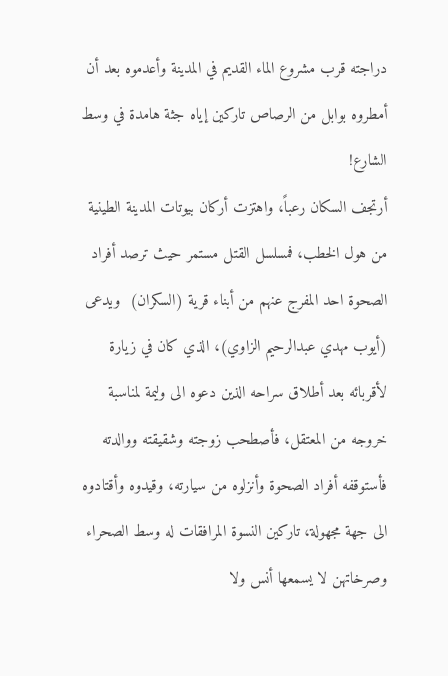دراجته قرب مشروع الماء القديم في المدينة وأعدموه بعد أن أمطروه بوابل من الرصاص تاركين إياه جثة هامدة في وسط الشارع!
أرتجف السكان رعباً، واهتزت أركان بيوتات المدينة الطينية من هول الخطب، فمسلسل القتل مستمر حيث ترصد أفراد الصحوة احد المفرج عنهم من أبناء قرية (السكران)  ويدعى (أيوب مهدي عبدالرحيم الزاوي)، الذي كان في زيارة لأقربائه بعد أطلاق سراحه الذين دعوه الى وليمة لمناسبة خروجه من المعتقل، فأصطحب زوجته وشقيقته ووالدته فأستوقفه أفراد الصحوة وأنزلوه من سيارته، وقيدوه وأقتادوه الى جهة مجهولة، تاركين النسوة المرافقات له وسط الصحراء وصرخاتهن لا يسمعها أنس ولا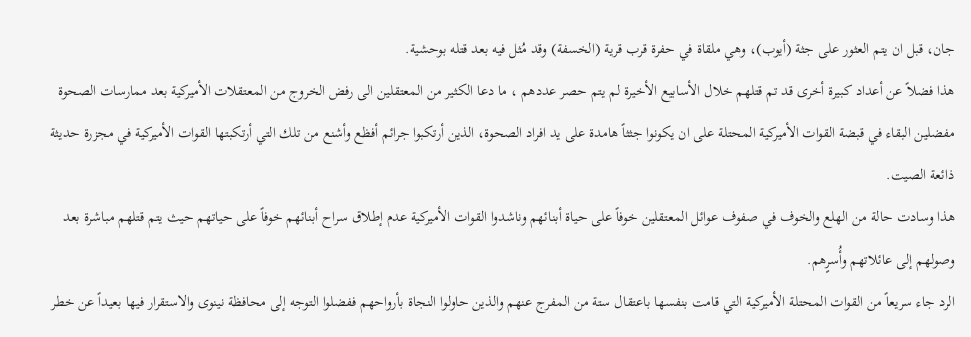جان، قبل ان يتم العثور على جثة (أيوب)، وهي ملقاة في حفرة قرب قرية (الخسفة) وقد مُثل فيه بعد قتله بوحشية.
هذا فضلاً عن أعداد كبيرة أخرى قد تم قتلهم خلال الأسابيع الأخيرة لم يتم حصر عددهم ، ما دعا الكثير من المعتقلين الى رفض الخروج من المعتقلات الأميركية بعد ممارسات الصحوة مفضلين البقاء في قبضة القوات الأميركية المحتلة على ان يكونوا جثثاً هامدة على يد افراد الصحوة، الذين أرتكبوا جرائم أفظع وأشنع من تلك التي أرتكبتها القوات الأميركية في مجزرة حديثة ذائعة الصيت.
هذا وسادت حالة من الهلع والخوف في صفوف عوائل المعتقلين خوفاً على حياة أبنائهم وناشدوا القوات الأميركية عدم إطلاق سراح أبنائهم خوفاً على حياتهم حيث يتم قتلهم مباشرة بعد وصولهم إلى عائلاتهم وأُسرٍهم.
الرد جاء سريعاً من القوات المحتلة الأميركية التي قامت بنفسها باعتقال ستة من المفرج عنهم والذين حاولوا النجاة بأرواحهم ففضلوا التوجه إلى محافظة نينوى والاستقرار فيها بعيداً عن خطر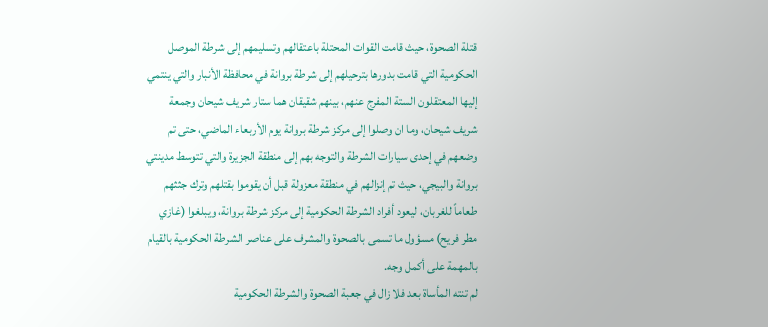قتلة الصحوة، حيث قامت القوات المحتلة باعتقالهم وتسليمهم إلى شرطة الموصل الحكومية التي قامت بدورها بترحيلهم إلى شرطة بروانة في محافظة الأنبار والتي ينتمي إليها المعتقلون الستة المفرج عنهم، بينهم شقيقان هما ستار شريف شيحان وجمعة شريف شيحان، وما ان وصلوا إلى مركز شرطة بروانة يوم الأربعاء الماضي، حتى تم وضعهم في إحدى سيارات الشرطة والتوجه بهم إلى منطقة الجزيرة والتي تتوسط مدينتي بروانة والبيجي، حيث تم إنزالهم في منطقة معزولة قبل أن يقوموا بقتلهم وترك جثثهم طعاماً للغربان، ليعود أفراد الشرطة الحكومية إلى مركز شرطة بروانة، ويبلغوا (غازي مطر فريح) مسؤول ما تسمى بالصحوة والمشرف على عناصر الشرطة الحكومية بالقيام بالمهمة على أكمل وجه.
لم تنته المأساة بعد فلا زال في جعبة الصحوة والشرطة الحكومية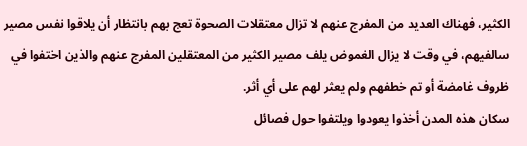الكثير، فهناك العديد من المفرج عنهم لا تزال معتقلات الصحوة تعج بهم بانتظار أن يلاقوا نفس مصير سالفيهم، في وقت لا يزال الغموض يلف مصير الكثير من المعتقلين المفرج عنهم والذين اختفوا في ظروف غامضة أو تم خطفهم ولم يعثر لهم على أي أثر.
سكان هذه المدن أخذوا يعودوا ويلتفوا حول فصائل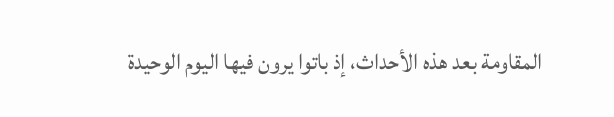المقاومة بعد هذه الأحداث، إذ باتوا يرون فيها اليوم الوحيدة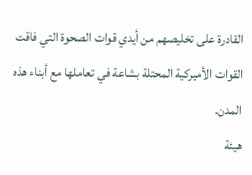القادرة على تخليصهم من أيدي قوات الصحوة التي فاقت القوات الأميركية المحتلة بشاعة في تعاملها مع أبناء هذه المدن.
هيئة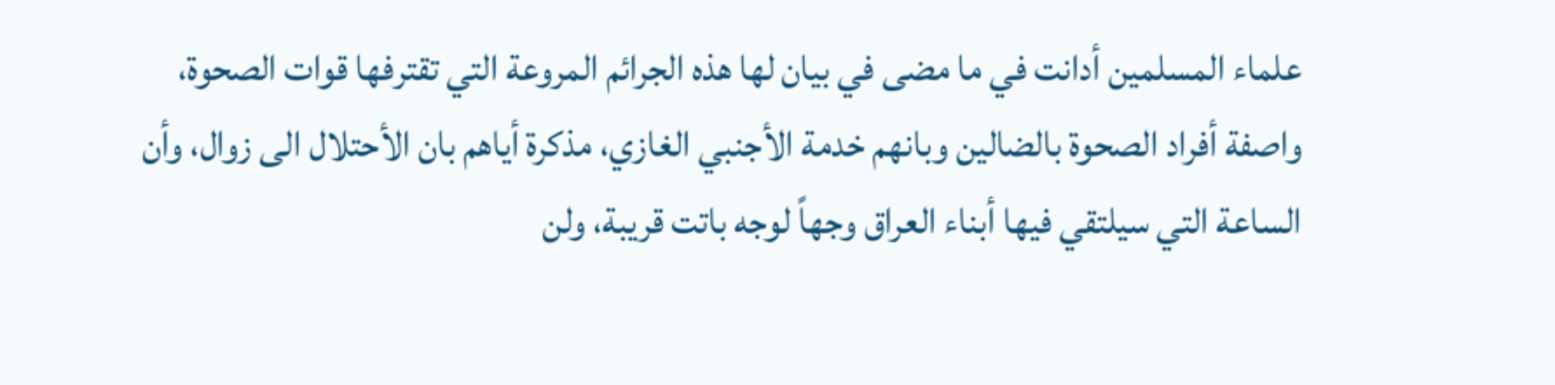علماء المسلمين أدانت في ما مضى في بيان لها هذه الجرائم المروعة التي تقترفها قوات الصحوة، واصفة أفراد الصحوة بالضالين وبانهم خدمة الأجنبي الغازي، مذكرة أياهم بان الأحتلال الى زوال، وأن الساعة التي سيلتقي فيها أبناء العراق وجهاً لوجه باتت قريبة، ولن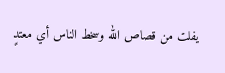يفلت من قصاص الله وسخط الناس أي معتدٍ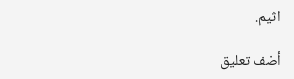اثيم.

أضف تعليق